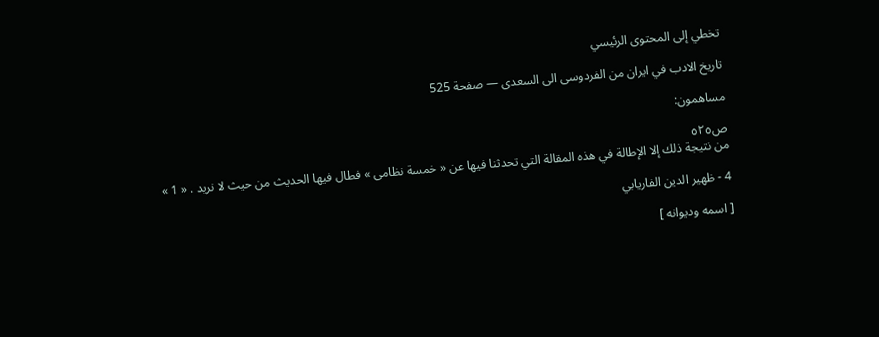تخطي إلى المحتوى الرئيسي

تاريخ الادب في ايران من الفردوسى الى السعدى — صفحة 525

مساهمون:

ص٥٢٥
من نتيجة ذلك إلا الإطالة في هذه المقالة التي تحدثنا فيها عن « خمسة نظامى » فطال فيها الحديث من حيث لا نريد . « 1 »

4 - ظهير الدين الفاريابي

[ اسمه وديوانه ]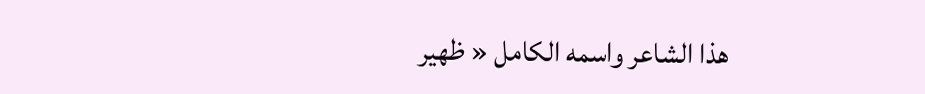هذا الشاعر واسمه الكامل « ظهير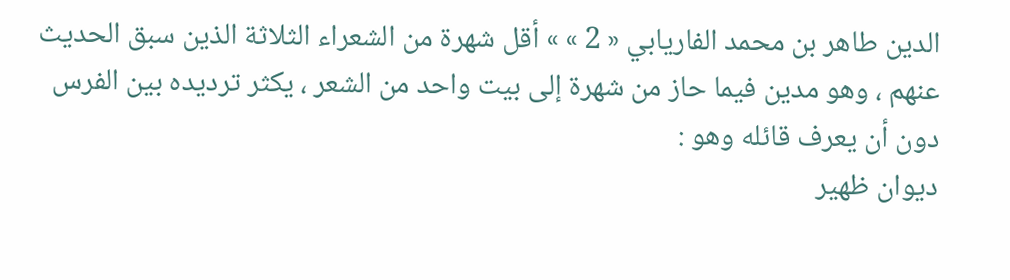الدين طاهر بن محمد الفاريابي « 2 » » أقل شهرة من الشعراء الثلاثة الذين سبق الحديث عنهم ، وهو مدين فيما حاز من شهرة إلى بيت واحد من الشعر ، يكثر ترديده بين الفرس دون أن يعرف قائله وهو :
ديوان ظهير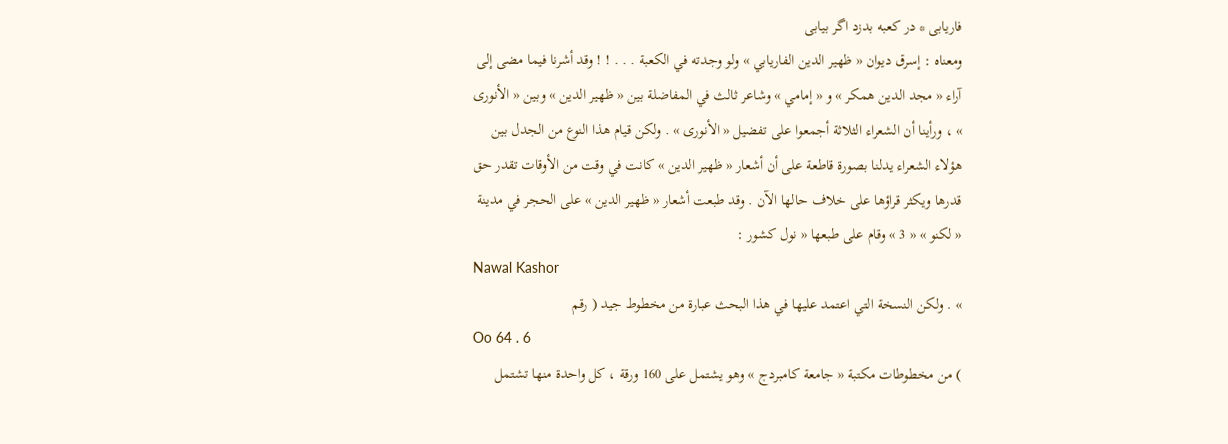فاريابى * در كعبه بدزد اگر بيابى
ومعناه : إسرق ديوان « ظهير الدين الفاريابي » ولو وجدته في الكعبة . . . ! ! وقد أشرنا فيما مضى إلى آراء « مجد الدين همكر » و « إمامي » وشاعر ثالث في المفاضلة بين « ظهير الدين » وبين « الأنورى » ، ورأينا أن الشعراء الثلاثة أجمعوا على تفضيل « الأنورى » . ولكن قيام هذا النوع من الجدل بين هؤلاء الشعراء يدلنا بصورة قاطعة على أن أشعار « ظهير الدين » كانت في وقت من الأوقات تقدر حق قدرها ويكثر قراؤها على خلاف حالها الآن . وقد طبعت أشعار « ظهير الدين » على الحجر في مدينة « لكنو » « 3 » وقام على طبعها « نول كشور :
Nawal Kashor
» . ولكن النسخة التي اعتمد عليها في هذا البحث عبارة من مخطوط جيد ( رقم
Oo 64 . 6
) من مخطوطات مكتبة « جامعة كامبردج » وهو يشتمل على 160 ورقة ، كل واحدة منها تشتمل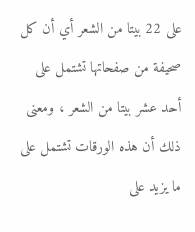على 22 بيتا من الشعر أي أن كل صحيفة من صفحاتها تشتمل على أحد عشر بيتا من الشعر ، ومعنى ذلك أن هذه الورقات تشتمل على ما يزيد على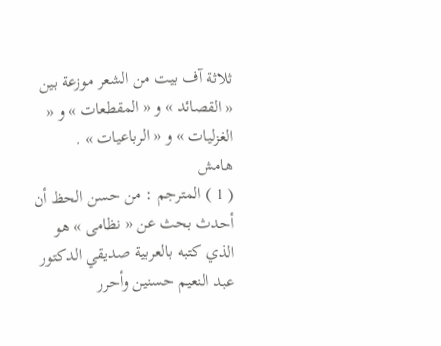ثلاثة آف بيت من الشعر موزعة بين « القصائد » و « المقطعات » و « الغزليات » و « الرباعيات » .
هامش
( 1 ) المترجم : من حسن الحظ أن أحدث بحث عن « نظامى » هو الذي كتبه بالعربية صديقي الدكتور عبد النعيم حسنين وأحرر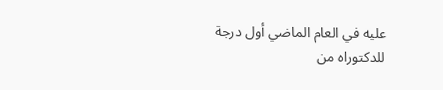عليه في العام الماضي أول درجة للدكتوراه من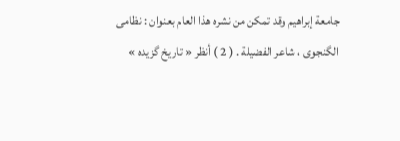جامعة إبراهيم وقد تمكن من نشره هذا العام بعنوان : نظامى الگنجوى ، شاعر الفضيلة . ( 2 ) أنظر « تاريخ گزيده »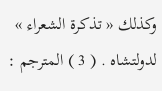وكذلك « تذكرة الشعراء » لدولتشاه . ( 3 ) المترجم :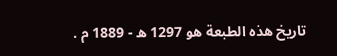تاريخ هذه الطبعة هو 1297 ه - 1889 م .